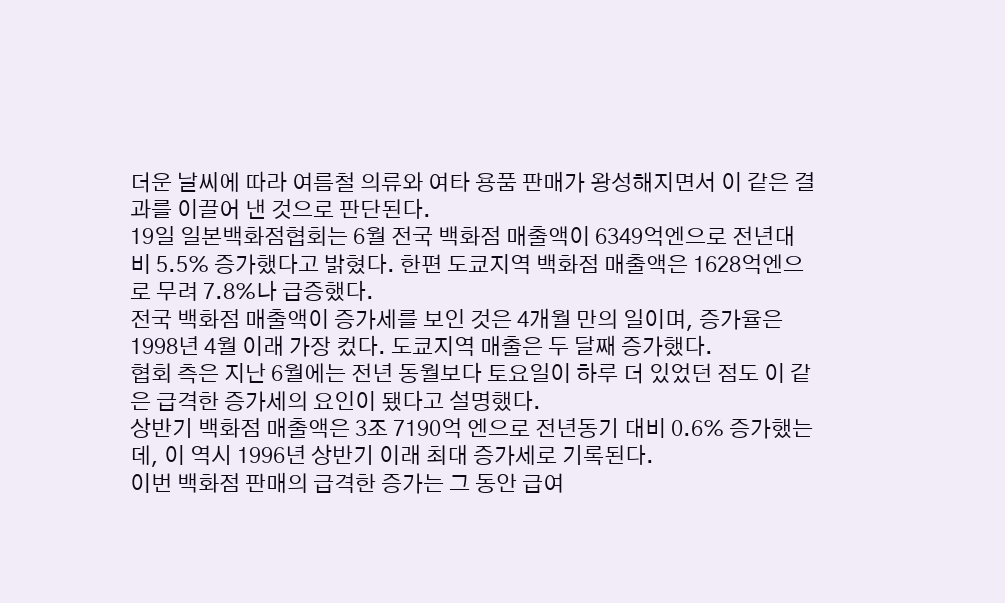더운 날씨에 따라 여름철 의류와 여타 용품 판매가 왕성해지면서 이 같은 결과를 이끌어 낸 것으로 판단된다.
19일 일본백화점협회는 6월 전국 백화점 매출액이 6349억엔으로 전년대비 5.5% 증가했다고 밝혔다. 한편 도쿄지역 백화점 매출액은 1628억엔으로 무려 7.8%나 급증했다.
전국 백화점 매출액이 증가세를 보인 것은 4개월 만의 일이며, 증가율은 1998년 4월 이래 가장 컸다. 도쿄지역 매출은 두 달째 증가했다.
협회 측은 지난 6월에는 전년 동월보다 토요일이 하루 더 있었던 점도 이 같은 급격한 증가세의 요인이 됐다고 설명했다.
상반기 백화점 매출액은 3조 7190억 엔으로 전년동기 대비 0.6% 증가했는데, 이 역시 1996년 상반기 이래 최대 증가세로 기록된다.
이번 백화점 판매의 급격한 증가는 그 동안 급여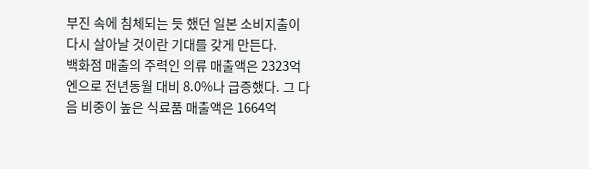부진 속에 침체되는 듯 했던 일본 소비지출이 다시 살아날 것이란 기대를 갖게 만든다.
백화점 매출의 주력인 의류 매출액은 2323억엔으로 전년동월 대비 8.0%나 급증했다. 그 다음 비중이 높은 식료품 매출액은 1664억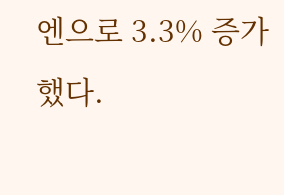엔으로 3.3% 증가했다.